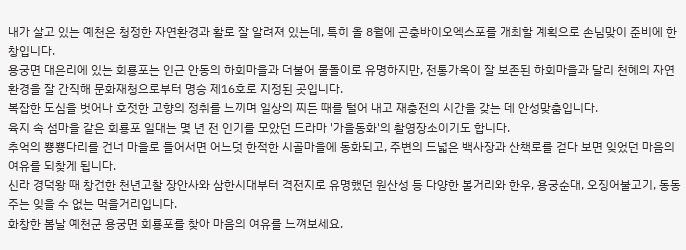내가 살고 있는 예천은 청정한 자연환경과 활로 잘 알려져 있는데, 특히 올 8월에 곤충바이오엑스포를 개최할 계획으로 손님맞이 준비에 한창입니다.
용궁면 대은리에 있는 회룡포는 인근 안동의 하회마을과 더불어 물돌이로 유명하지만, 전통가옥이 잘 보존된 하회마을과 달리 천혜의 자연환경을 잘 간직해 문화재청으로부터 명승 제16호로 지정된 곳입니다.
복잡한 도심을 벗어나 호젓한 고향의 정취를 느끼며 일상의 찌든 때를 털어 내고 재충전의 시간을 갖는 데 안성맞춤입니다.
육지 속 섬마을 같은 회룡포 일대는 몇 년 전 인기를 모았던 드라마 '가을동화'의 촬영장소이기도 합니다.
추억의 뿅뿅다리를 건너 마을로 들어서면 어느덧 한적한 시골마을에 동화되고, 주변의 드넓은 백사장과 산책로를 걷다 보면 잊었던 마음의 여유를 되찾게 됩니다.
신라 경덕왕 때 창건한 천년고찰 장안사와 삼한시대부터 격전지로 유명했던 원산성 등 다양한 볼거리와 한우, 용궁순대, 오징어불고기, 동동주는 잊을 수 없는 먹을거리입니다.
화창한 봄날 예천군 용궁면 회룡포를 찾아 마음의 여유를 느껴보세요.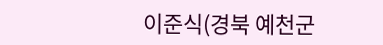이준식(경북 예천군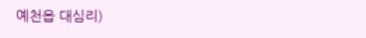예천읍 대심리)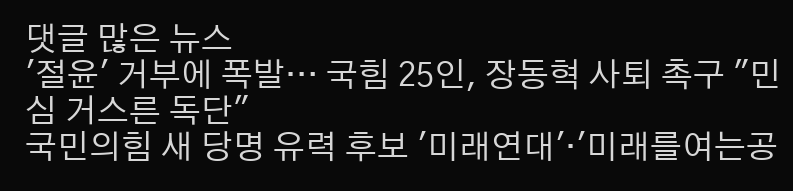댓글 많은 뉴스
'절윤' 거부에 폭발… 국힘 25인, 장동혁 사퇴 촉구 "민심 거스른 독단"
국민의힘 새 당명 유력 후보 '미래연대'·'미래를여는공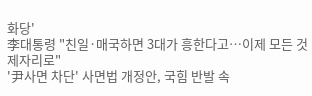화당'
李대통령 "친일·매국하면 3대가 흥한다고…이제 모든 것 제자리로"
'尹사면 차단' 사면법 개정안, 국힘 반발 속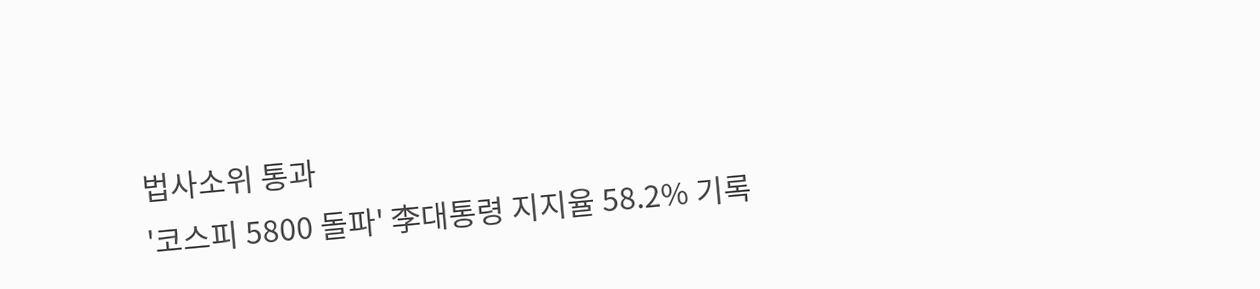법사소위 통과
'코스피 5800 돌파' 李대통령 지지율 58.2% 기록